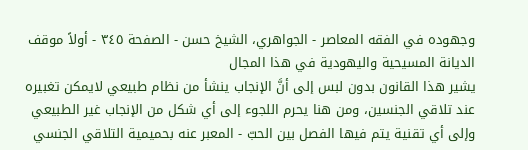وجهوده في الفقه المعاصر - الجواهري، الشيخ حسن - الصفحة ٣٤٥ - أولاً موقف الديانة المسيحية واليهودية في هذا المجال
يشير هذا القانون بدون لبس إلى أنَّ الإنجاب ينشأ من نظام طبيعي لايمكن تغبيره عند تلاقي الجنسين، ومن هنا يحرم اللجوء إلى أي شكل من الإنجاب غير الطبيعي وإلى أي تقنية يتم فيها الفصل بين الحبّ - المعبر عنه بحميمية التلاقي الجنسي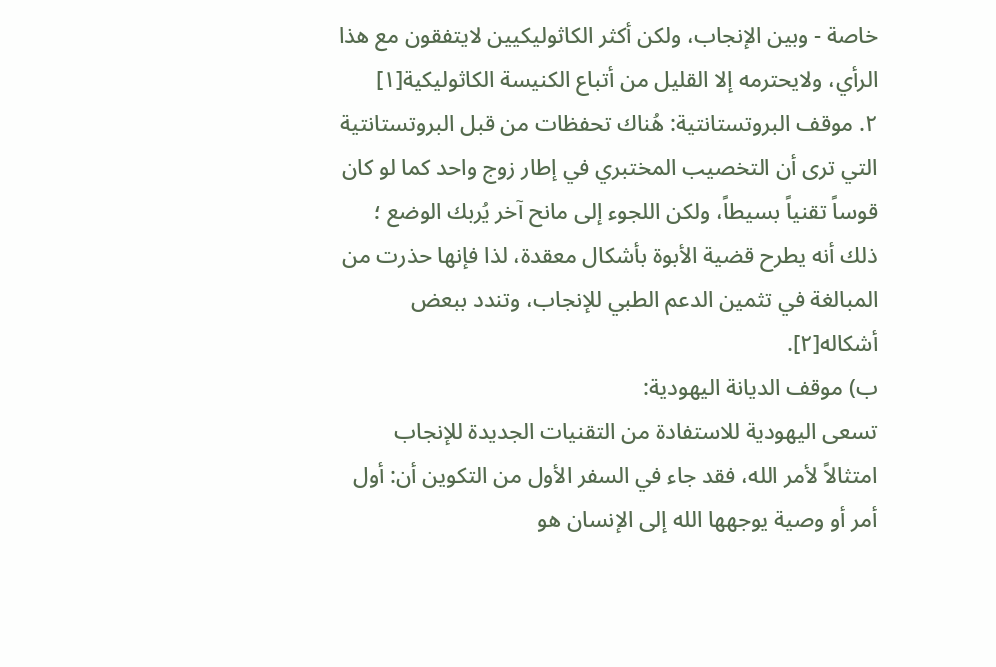خاصة - وبين الإنجاب، ولكن أكثر الكاثوليكيين لايتفقون مع هذا الرأي، ولايحترمه إلا القليل من أتباع الكنيسة الكاثوليكية[١]
٢. موقف البروتستانتية: هُناك تحفظات من قبل البروتستانتية التي ترى أن التخصيب المختبري في إطار زوج واحد كما لو كان قوساً تقنياً بسيطاً، ولكن اللجوء إلى مانح آخر يُربك الوضع ؛ ذلك أنه يطرح قضية الأبوة بأشكال معقدة، لذا فإنها حذرت من المبالغة في تثمين الدعم الطبي للإنجاب، وتندد ببعض أشكاله[٢].
ب) موقف الديانة اليهودية:
تسعى اليهودية للاستفادة من التقنيات الجديدة للإنجاب امتثالاً لأمر الله، فقد جاء في السفر الأول من التكوين أن: أول أمر أو وصية يوجهها الله إلى الإنسان هو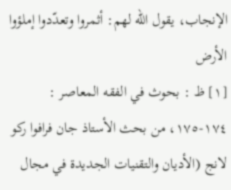الإنجاب، يقول الله لهم: أثمروا وتعدّدوا إملؤوا الأرض
[١] ظ : بحوث في الفقه المعاصر : ١٧٤-١٧٥، من بحث الأستاذ جان فرافوا ركو لانج (الأديان والتقنيات الجديدة في مجال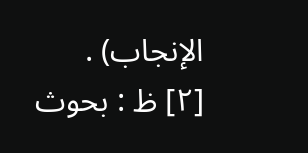الإنجاب) .
[٢] ظ : بحوث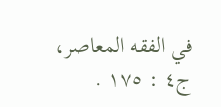في الفقه المعاصر، ج٤ : ١٧٥ .